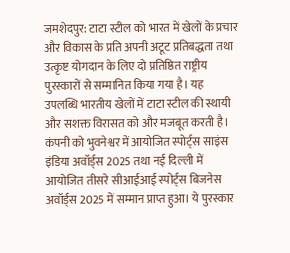जमशेदपुर: टाटा स्टील को भारत में खेलों के प्रचार और विकास के प्रति अपनी अटूट प्रतिबद्धता तथा उत्कृष्ट योगदान के लिए दो प्रतिष्ठित राष्ट्रीय पुरस्कारों से सम्मानित किया गया है। यह उपलब्धि भारतीय खेलों में टाटा स्टील की स्थायी और सशक्त विरासत को और मजबूत करती है।
कंपनी को भुवनेश्वर में आयोजित स्पोर्ट्स साइंस इंडिया अवॉर्ड्स 2025 तथा नई दिल्ली में आयोजित तीसरे सीआईआई स्पोर्ट्स बिजनेस अवॉर्ड्स 2025 में सम्मान प्राप्त हुआ। ये पुरस्कार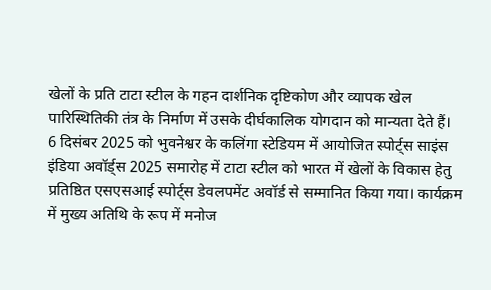खेलों के प्रति टाटा स्टील के गहन दार्शनिक दृष्टिकोण और व्यापक खेल पारिस्थितिकी तंत्र के निर्माण में उसके दीर्घकालिक योगदान को मान्यता देते हैं।
6 दिसंबर 2025 को भुवनेश्वर के कलिंगा स्टेडियम में आयोजित स्पोर्ट्स साइंस इंडिया अवॉर्ड्स 2025 समारोह में टाटा स्टील को भारत में खेलों के विकास हेतु प्रतिष्ठित एसएसआई स्पोर्ट्स डेवलपमेंट अवॉर्ड से सम्मानित किया गया। कार्यक्रम में मुख्य अतिथि के रूप में मनोज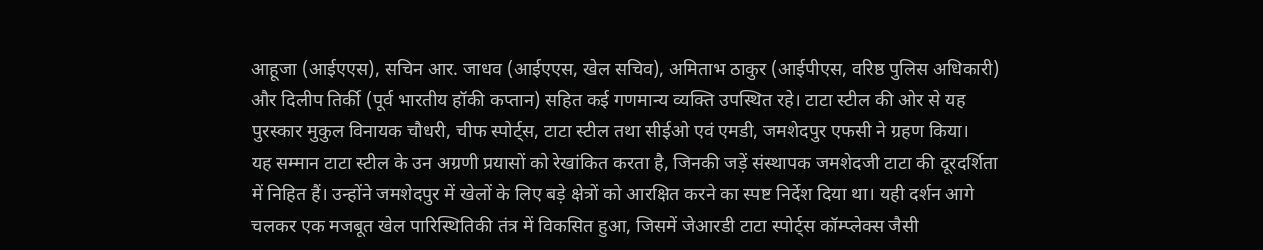आहूजा (आईएएस), सचिन आर. जाधव (आईएएस, खेल सचिव), अमिताभ ठाकुर (आईपीएस, वरिष्ठ पुलिस अधिकारी) और दिलीप तिर्की (पूर्व भारतीय हॉकी कप्तान) सहित कई गणमान्य व्यक्ति उपस्थित रहे। टाटा स्टील की ओर से यह पुरस्कार मुकुल विनायक चौधरी, चीफ स्पोर्ट्स, टाटा स्टील तथा सीईओ एवं एमडी, जमशेदपुर एफसी ने ग्रहण किया।
यह सम्मान टाटा स्टील के उन अग्रणी प्रयासों को रेखांकित करता है, जिनकी जड़ें संस्थापक जमशेदजी टाटा की दूरदर्शिता में निहित हैं। उन्होंने जमशेदपुर में खेलों के लिए बड़े क्षेत्रों को आरक्षित करने का स्पष्ट निर्देश दिया था। यही दर्शन आगे चलकर एक मजबूत खेल पारिस्थितिकी तंत्र में विकसित हुआ, जिसमें जेआरडी टाटा स्पोर्ट्स कॉम्प्लेक्स जैसी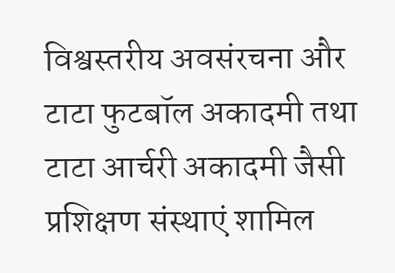विश्वस्तरीय अवसंरचना और टाटा फुटबॉल अकादमी तथा टाटा आर्चरी अकादमी जैसी प्रशिक्षण संस्थाएं शामिल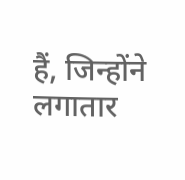हैं, जिन्होंने लगातार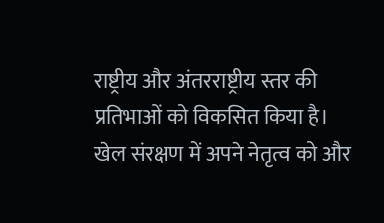राष्ट्रीय और अंतरराष्ट्रीय स्तर की प्रतिभाओं को विकसित किया है।
खेल संरक्षण में अपने नेतृत्व को और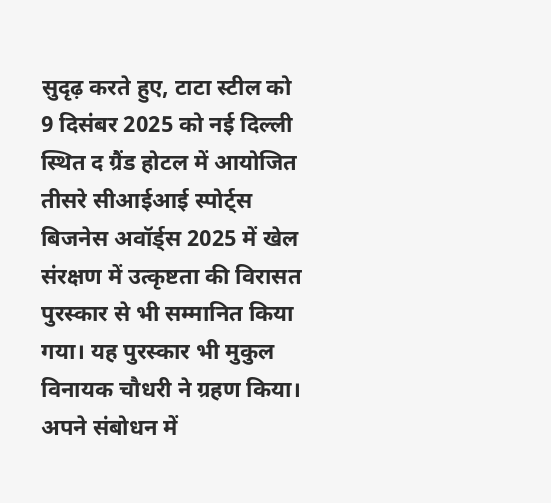सुदृढ़ करते हुए, टाटा स्टील को 9 दिसंबर 2025 को नई दिल्ली स्थित द ग्रैंड होटल में आयोजित तीसरे सीआईआई स्पोर्ट्स बिजनेस अवॉर्ड्स 2025 में खेल संरक्षण में उत्कृष्टता की विरासत पुरस्कार से भी सम्मानित किया गया। यह पुरस्कार भी मुकुल विनायक चौधरी ने ग्रहण किया। अपने संबोधन में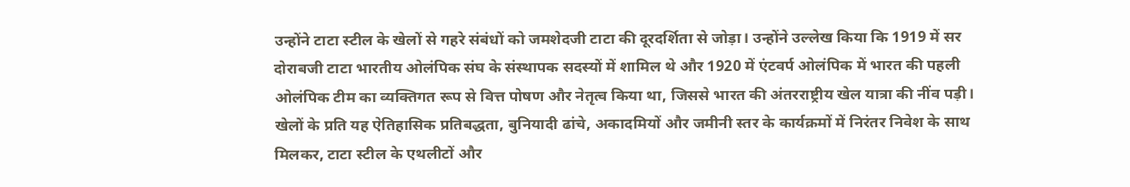उन्होंने टाटा स्टील के खेलों से गहरे संबंधों को जमशेदजी टाटा की दूरदर्शिता से जोड़ा। उन्होंने उल्लेख किया कि 1919 में सर दोराबजी टाटा भारतीय ओलंपिक संघ के संस्थापक सदस्यों में शामिल थे और 1920 में एंटवर्प ओलंपिक में भारत की पहली ओलंपिक टीम का व्यक्तिगत रूप से वित्त पोषण और नेतृत्व किया था, जिससे भारत की अंतरराष्ट्रीय खेल यात्रा की नींव पड़ी।
खेलों के प्रति यह ऐतिहासिक प्रतिबद्धता, बुनियादी ढांचे, अकादमियों और जमीनी स्तर के कार्यक्रमों में निरंतर निवेश के साथ मिलकर, टाटा स्टील के एथलीटों और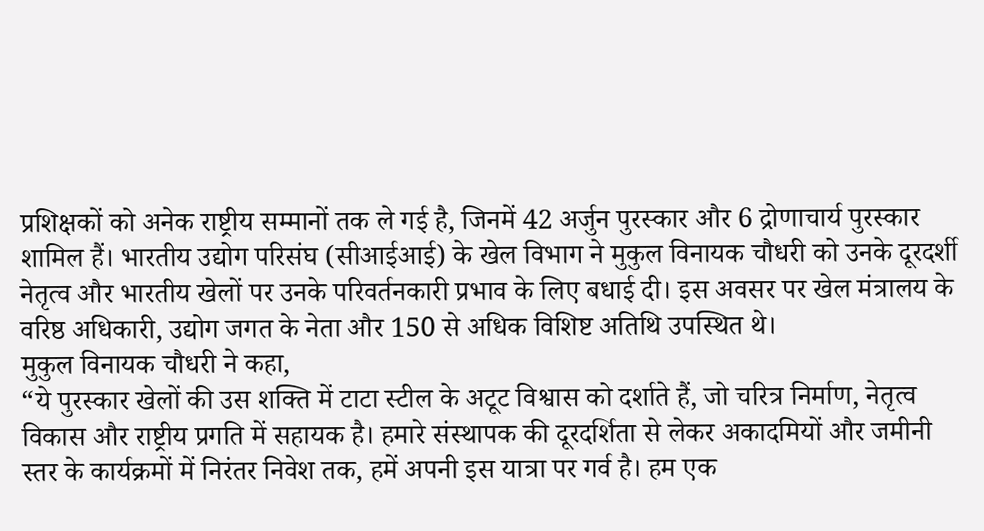प्रशिक्षकों को अनेक राष्ट्रीय सम्मानों तक ले गई है, जिनमें 42 अर्जुन पुरस्कार और 6 द्रोणाचार्य पुरस्कार शामिल हैं। भारतीय उद्योग परिसंघ (सीआईआई) के खेल विभाग ने मुकुल विनायक चौधरी को उनके दूरदर्शी नेतृत्व और भारतीय खेलों पर उनके परिवर्तनकारी प्रभाव के लिए बधाई दी। इस अवसर पर खेल मंत्रालय के वरिष्ठ अधिकारी, उद्योग जगत के नेता और 150 से अधिक विशिष्ट अतिथि उपस्थित थे।
मुकुल विनायक चौधरी ने कहा,
“ये पुरस्कार खेलों की उस शक्ति में टाटा स्टील के अटूट विश्वास को दर्शाते हैं, जो चरित्र निर्माण, नेतृत्व विकास और राष्ट्रीय प्रगति में सहायक है। हमारे संस्थापक की दूरदर्शिता से लेकर अकादमियों और जमीनी स्तर के कार्यक्रमों में निरंतर निवेश तक, हमें अपनी इस यात्रा पर गर्व है। हम एक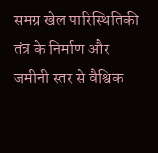समग्र खेल पारिस्थितिकी तंत्र के निर्माण और जमीनी स्तर से वैश्विक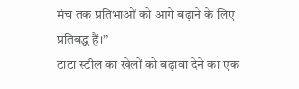मंच तक प्रतिभाओं को आगे बढ़ाने के लिए प्रतिबद्ध हैं।”
टाटा स्टील का खेलों को बढ़ावा देने का एक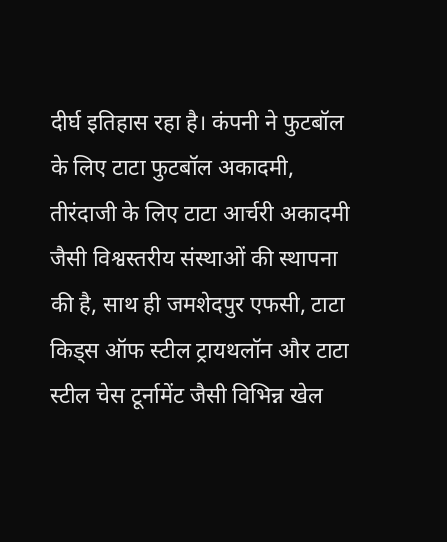दीर्घ इतिहास रहा है। कंपनी ने फुटबॉल के लिए टाटा फुटबॉल अकादमी, तीरंदाजी के लिए टाटा आर्चरी अकादमी जैसी विश्वस्तरीय संस्थाओं की स्थापना की है, साथ ही जमशेदपुर एफसी, टाटा किड्स ऑफ स्टील ट्रायथलॉन और टाटा स्टील चेस टूर्नामेंट जैसी विभिन्न खेल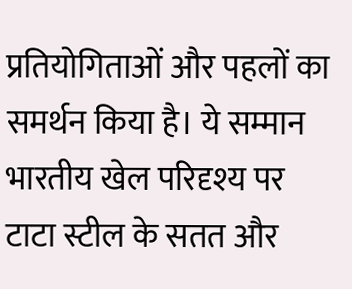प्रतियोगिताओं और पहलों का समर्थन किया है। ये सम्मान भारतीय खेल परिदृश्य पर टाटा स्टील के सतत और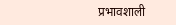प्रभावशाली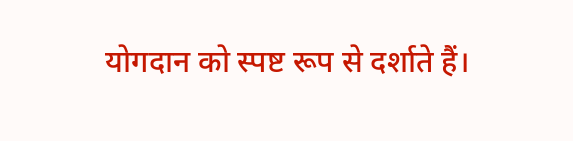योगदान को स्पष्ट रूप से दर्शाते हैं।